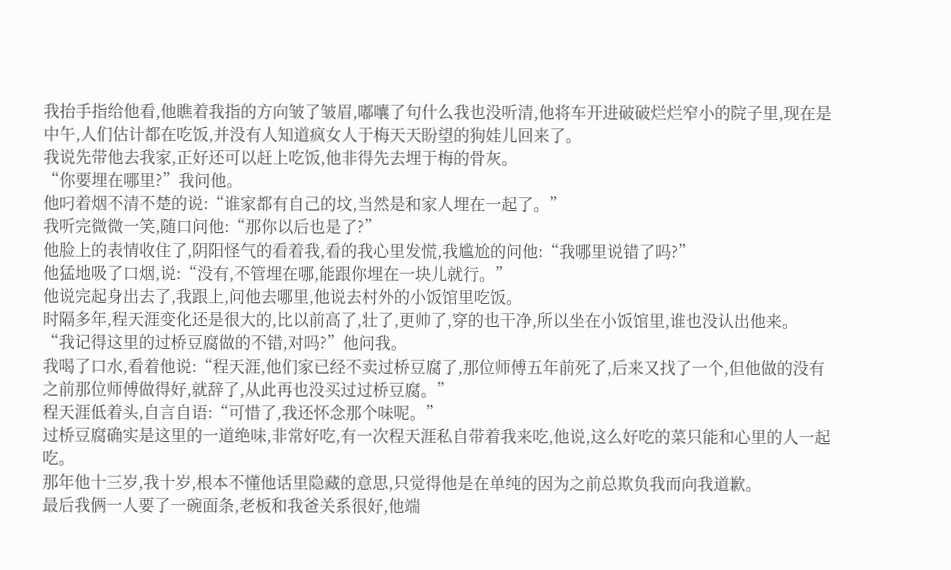我抬手指给他看,他瞧着我指的方向皱了皱眉,嘟囔了句什么我也没听清,他将车开进破破烂烂窄小的院子里,现在是中午,人们估计都在吃饭,并没有人知道疯女人于梅天天盼望的狗娃儿回来了。
我说先带他去我家,正好还可以赶上吃饭,他非得先去埋于梅的骨灰。
“你要埋在哪里?”我问他。
他叼着烟不清不楚的说:“谁家都有自己的坟,当然是和家人埋在一起了。”
我听完微微一笑,随口问他:“那你以后也是了?”
他脸上的表情收住了,阴阳怪气的看着我,看的我心里发慌,我尴尬的问他:“我哪里说错了吗?”
他猛地吸了口烟,说:“没有,不管埋在哪,能跟你埋在一块儿就行。”
他说完起身出去了,我跟上,问他去哪里,他说去村外的小饭馆里吃饭。
时隔多年,程天涯变化还是很大的,比以前高了,壮了,更帅了,穿的也干净,所以坐在小饭馆里,谁也没认出他来。
“我记得这里的过桥豆腐做的不错,对吗?”他问我。
我喝了口水,看着他说:“程天涯,他们家已经不卖过桥豆腐了,那位师傅五年前死了,后来又找了一个,但他做的没有之前那位师傅做得好,就辞了,从此再也没买过过桥豆腐。”
程天涯低着头,自言自语:“可惜了,我还怀念那个味呢。”
过桥豆腐确实是这里的一道绝味,非常好吃,有一次程天涯私自带着我来吃,他说,这么好吃的菜只能和心里的人一起吃。
那年他十三岁,我十岁,根本不懂他话里隐藏的意思,只觉得他是在单纯的因为之前总欺负我而向我道歉。
最后我俩一人要了一碗面条,老板和我爸关系很好,他端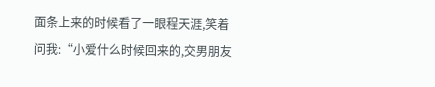面条上来的时候看了一眼程天涯,笑着问我:“小爱什么时候回来的,交男朋友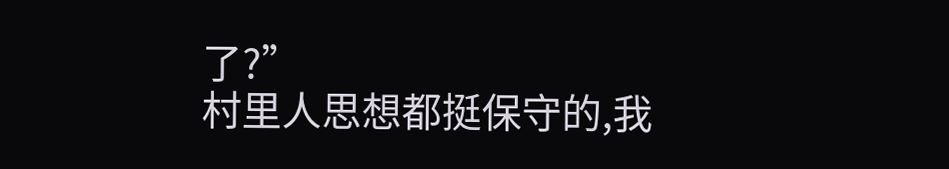了?”
村里人思想都挺保守的,我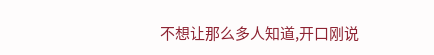不想让那么多人知道,开口刚说